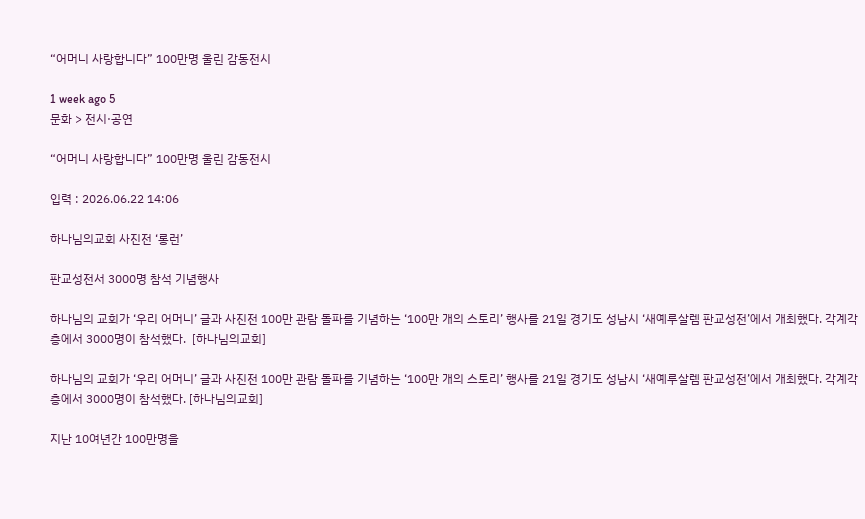“어머니 사랑합니다” 100만명 울린 감동전시

1 week ago 5
문화 > 전시·공연

“어머니 사랑합니다” 100만명 울린 감동전시

입력 : 2026.06.22 14:06

하나님의교회 사진전 ‘롱런’

판교성전서 3000명 참석 기념행사

하나님의 교회가 ‘우리 어머니’ 글과 사진전 100만 관람 돌파를 기념하는 ‘100만 개의 스토리’ 행사를 21일 경기도 성남시 ‘새예루살렘 판교성전’에서 개최했다. 각계각층에서 3000명이 참석했다.  [하나님의교회]

하나님의 교회가 ‘우리 어머니’ 글과 사진전 100만 관람 돌파를 기념하는 ‘100만 개의 스토리’ 행사를 21일 경기도 성남시 ‘새예루살렘 판교성전’에서 개최했다. 각계각층에서 3000명이 참석했다. [하나님의교회]

지난 10여년간 100만명을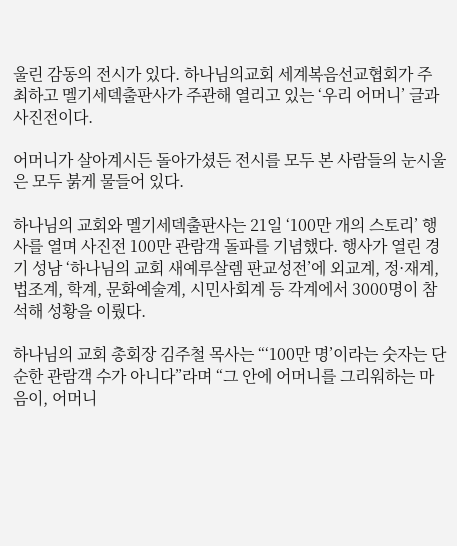울린 감동의 전시가 있다. 하나님의교회 세계복음선교협회가 주최하고 멜기세덱출판사가 주관해 열리고 있는 ‘우리 어머니’ 글과 사진전이다.

어머니가 살아계시든 돌아가셨든 전시를 모두 본 사람들의 눈시울은 모두 붉게 물들어 있다.

하나님의 교회와 멜기세덱출판사는 21일 ‘100만 개의 스토리’ 행사를 열며 사진전 100만 관람객 돌파를 기념했다. 행사가 열린 경기 성남 ‘하나님의 교회 새예루살렘 판교성전’에 외교계, 정·재계, 법조계, 학계, 문화예술계, 시민사회계 등 각계에서 3000명이 참석해 성황을 이뤘다.

하나님의 교회 총회장 김주철 목사는 “‘100만 명’이라는 숫자는 단순한 관람객 수가 아니다”라며 “그 안에 어머니를 그리워하는 마음이, 어머니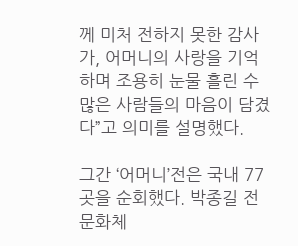께 미처 전하지 못한 감사가, 어머니의 사랑을 기억하며 조용히 눈물 흘린 수많은 사람들의 마음이 담겼다”고 의미를 설명했다.

그간 ‘어머니’전은 국내 77곳을 순회했다. 박종길 전 문화체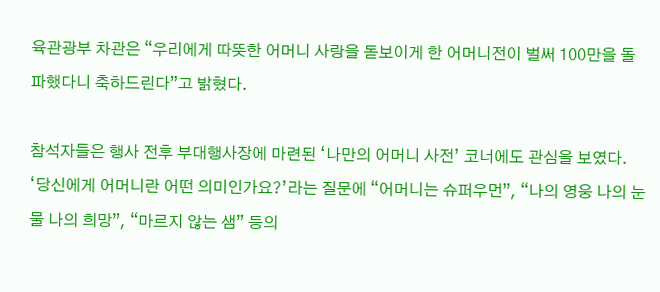육관광부 차관은 “우리에게 따뜻한 어머니 사랑을 돋보이게 한 어머니전이 벌써 100만을 돌파했다니 축하드린다”고 밝혔다.

참석자들은 행사 전후 부대행사장에 마련된 ‘나만의 어머니 사전’ 코너에도 관심을 보였다. ‘당신에게 어머니란 어떤 의미인가요?’라는 질문에 “어머니는 슈퍼우먼”, “나의 영웅 나의 눈물 나의 희망”, “마르지 않는 샘” 등의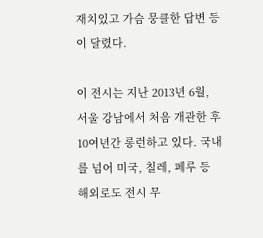재치있고 가슴 뭉클한 답변 등이 달렸다.

이 전시는 지난 2013년 6월, 서울 강남에서 처음 개관한 후 10여년간 롱런하고 있다. 국내를 넘어 미국, 칠레, 페루 등 해외로도 전시 무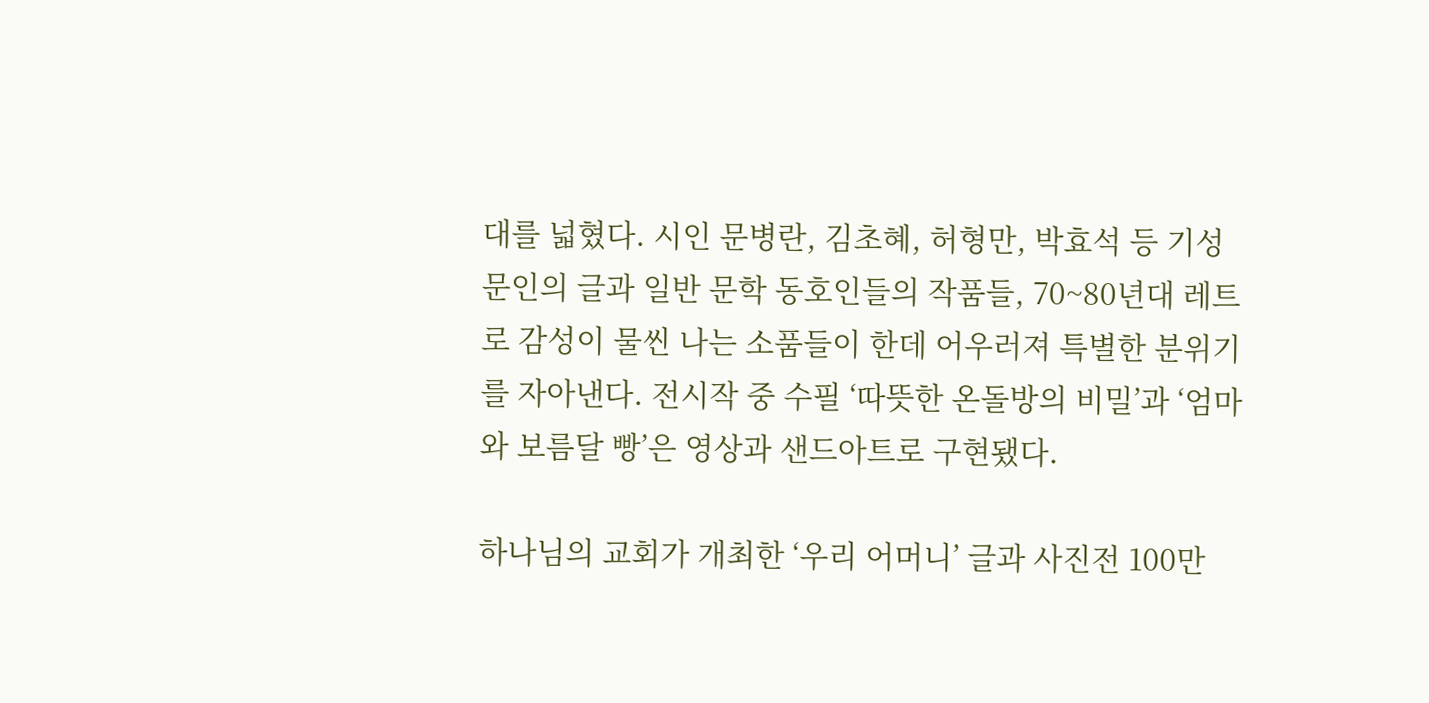대를 넓혔다. 시인 문병란, 김초혜, 허형만, 박효석 등 기성 문인의 글과 일반 문학 동호인들의 작품들, 70~80년대 레트로 감성이 물씬 나는 소품들이 한데 어우러져 특별한 분위기를 자아낸다. 전시작 중 수필 ‘따뜻한 온돌방의 비밀’과 ‘엄마와 보름달 빵’은 영상과 샌드아트로 구현됐다.

하나님의 교회가 개최한 ‘우리 어머니’ 글과 사진전 100만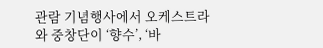관람 기념행사에서 오케스트라와 중창단이 ‘향수’, ‘바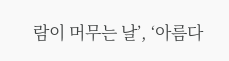람이 머무는 날’, ‘아름다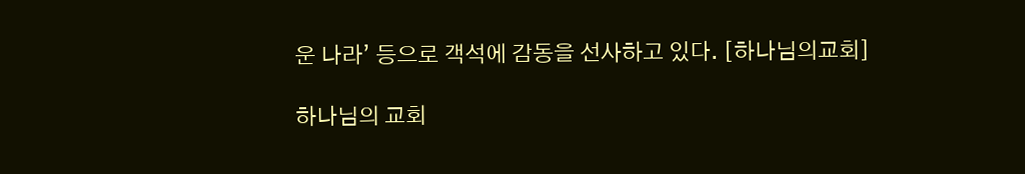운 나라’ 등으로 객석에 감동을 선사하고 있다. [하나님의교회]

하나님의 교회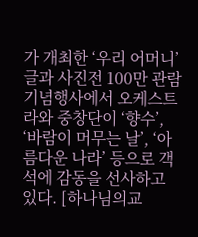가 개최한 ‘우리 어머니’ 글과 사진전 100만 관람 기념행사에서 오케스트라와 중창단이 ‘향수’, ‘바람이 머무는 날’, ‘아름다운 나라’ 등으로 객석에 감동을 선사하고 있다. [하나님의교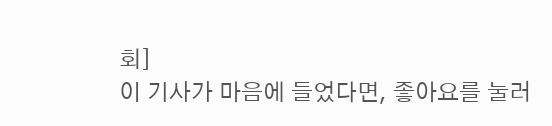회]
이 기사가 마음에 들었다면, 좋아요를 눌러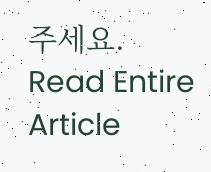주세요.
Read Entire Article